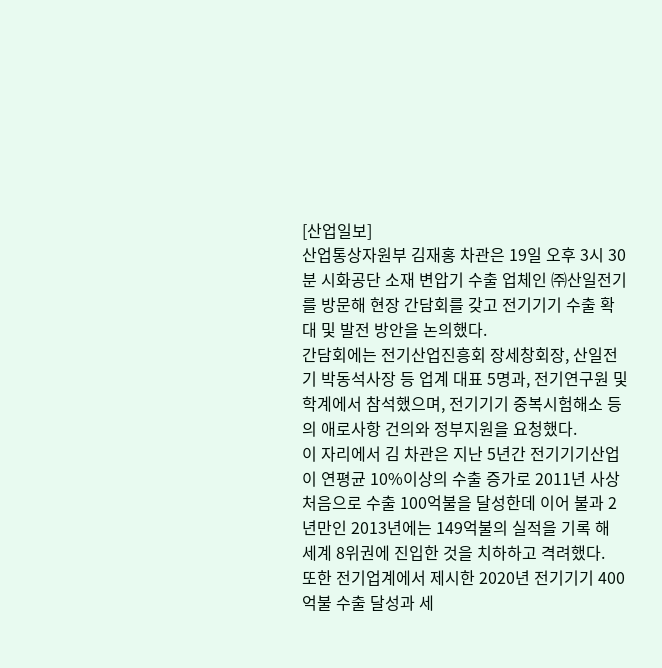[산업일보]
산업통상자원부 김재홍 차관은 19일 오후 3시 30분 시화공단 소재 변압기 수출 업체인 ㈜산일전기를 방문해 현장 간담회를 갖고 전기기기 수출 확대 및 발전 방안을 논의했다.
간담회에는 전기산업진흥회 장세창회장, 산일전기 박동석사장 등 업계 대표 5명과, 전기연구원 및 학계에서 참석했으며, 전기기기 중복시험해소 등의 애로사항 건의와 정부지원을 요청했다.
이 자리에서 김 차관은 지난 5년간 전기기기산업이 연평균 10%이상의 수출 증가로 2011년 사상 처음으로 수출 100억불을 달성한데 이어 불과 2년만인 2013년에는 149억불의 실적을 기록 해 세계 8위권에 진입한 것을 치하하고 격려했다.
또한 전기업계에서 제시한 2020년 전기기기 400억불 수출 달성과 세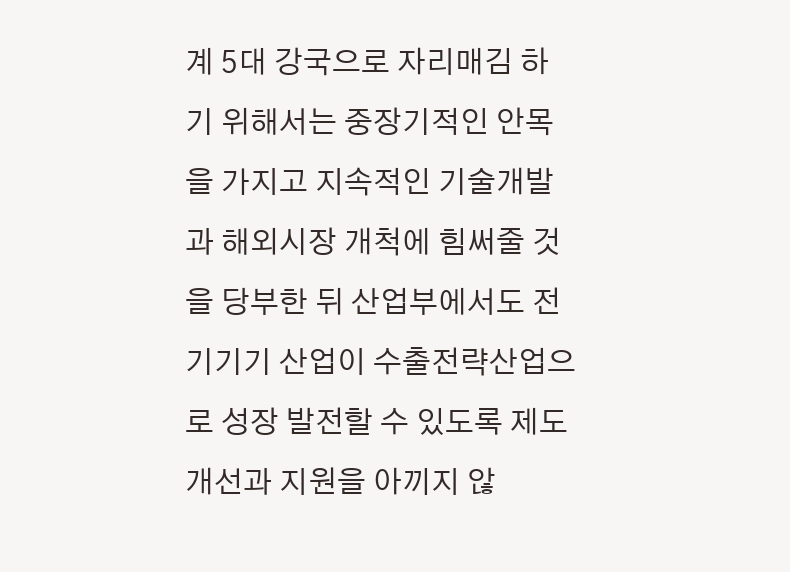계 5대 강국으로 자리매김 하기 위해서는 중장기적인 안목을 가지고 지속적인 기술개발과 해외시장 개척에 힘써줄 것을 당부한 뒤 산업부에서도 전기기기 산업이 수출전략산업으로 성장 발전할 수 있도록 제도 개선과 지원을 아끼지 않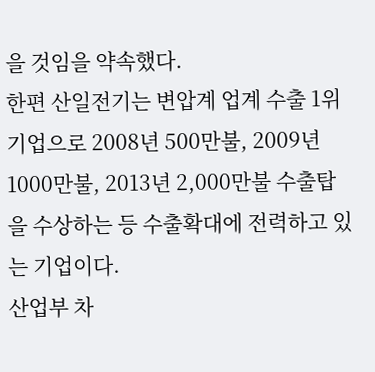을 것임을 약속했다.
한편 산일전기는 변압계 업계 수출 1위 기업으로 2008년 500만불, 2009년 1000만불, 2013년 2,000만불 수출탑을 수상하는 등 수출확대에 전력하고 있는 기업이다.
산업부 차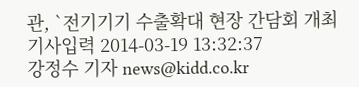관, `전기기기 수출확대 현장 간담회 개최
기사입력 2014-03-19 13:32:37
강정수 기자 news@kidd.co.kr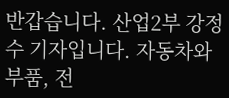반갑습니다. 산업2부 강정수 기자입니다. 자동차와 부품, 전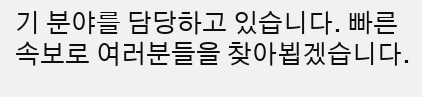기 분야를 담당하고 있습니다. 빠른 속보로 여러분들을 찾아뵙겠습니다.